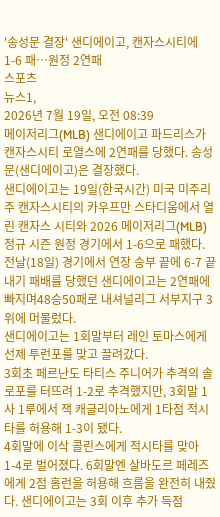'송성문 결장' 샌디에이고, 캔자스시티에 1-6 패…원정 2연패
스포츠
뉴스1,
2026년 7월 19일, 오전 08:39
메이저리그(MLB) 샌디에이고 파드리스가 캔자스시티 로열스에 2연패를 당했다. 송성문(샌디에이고)은 결장했다.
샌디에이고는 19일(한국시간) 미국 미주리주 캔자스시티의 카우프만 스타디움에서 열린 캔자스 시티와 2026 메이저리그(MLB) 정규 시즌 원정 경기에서 1-6으로 패했다.
전날(18일) 경기에서 연장 승부 끝에 6-7 끝내기 패배를 당했던 샌디에이고는 2연패에 빠지며48승50패로 내셔널리그 서부지구 3위에 머물렀다.
샌디에이고는 1회말부터 레인 토마스에게 선제 투런포를 맞고 끌려갔다.
3회초 페르난도 타티스 주니어가 추격의 솔로포를 터뜨려 1-2로 추격했지만, 3회말 1사 1루에서 잭 캐글리아노에게 1타점 적시타를 허용해 1-3이 됐다.
4회말에 이삭 콜린스에게 적시타를 맞아 1-4로 벌어졌다. 6회말엔 살바도르 페레즈에게 2점 홈런을 허용해 흐름을 완전히 내줬다. 샌디에이고는 3회 이후 추가 득점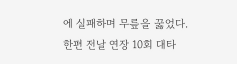에 실패하며 무릎을 꿇었다.
한편 전날 연장 10회 대타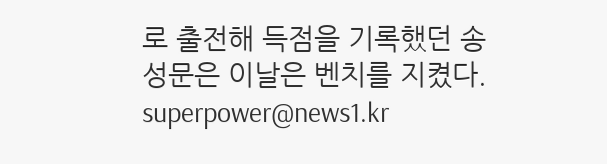로 출전해 득점을 기록했던 송성문은 이날은 벤치를 지켰다.
superpower@news1.kr